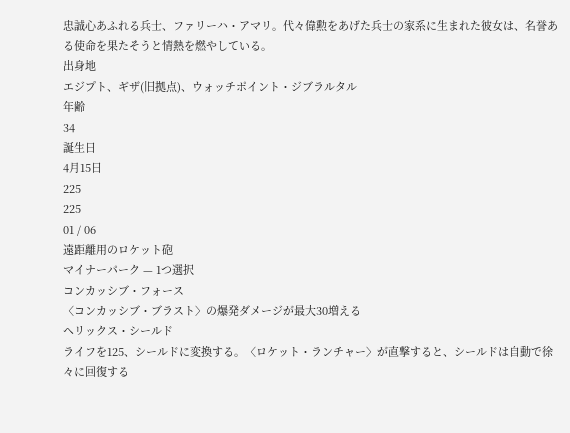忠誠心あふれる兵士、ファリーハ・アマリ。代々偉勲をあげた兵士の家系に生まれた彼女は、名誉ある使命を果たそうと情熱を燃やしている。
出身地
エジプト、ギザ(旧拠点)、ウォッチポイント・ジブラルタル
年齢
34
誕生日
4月15日
225
225
01 / 06
遠距離用のロケット砲
マイナーパーク — 1つ選択
コンカッシブ・フォース
〈コンカッシブ・ブラスト〉の爆発ダメージが最大30増える
ヘリックス・シールド
ライフを125、シールドに変換する。〈ロケット・ランチャー〉が直撃すると、シールドは自動で徐々に回復する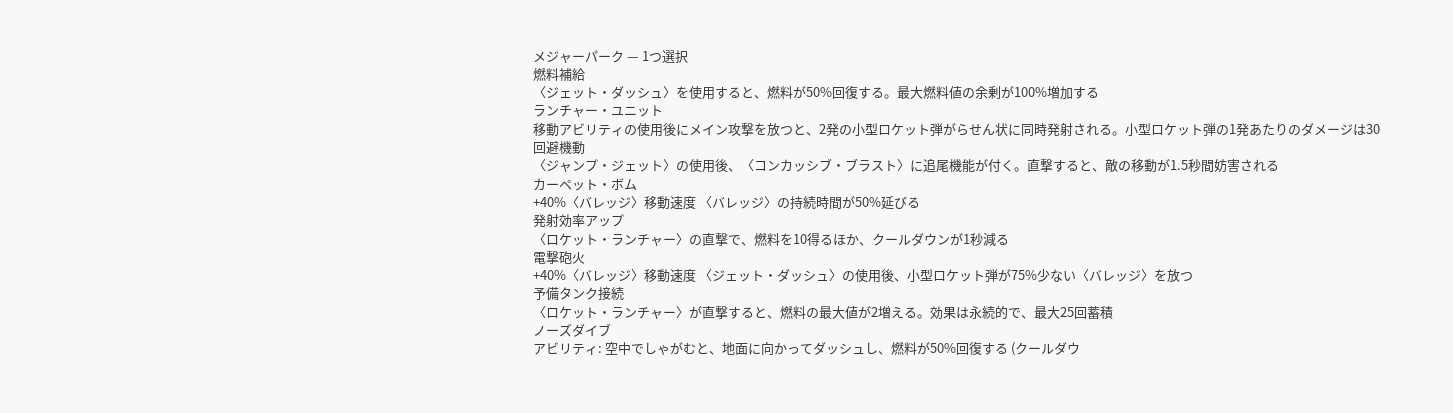メジャーパーク — 1つ選択
燃料補給
〈ジェット・ダッシュ〉を使用すると、燃料が50%回復する。最大燃料値の余剰が100%増加する
ランチャー・ユニット
移動アビリティの使用後にメイン攻撃を放つと、2発の小型ロケット弾がらせん状に同時発射される。小型ロケット弾の1発あたりのダメージは30
回避機動
〈ジャンプ・ジェット〉の使用後、〈コンカッシブ・ブラスト〉に追尾機能が付く。直撃すると、敵の移動が1.5秒間妨害される
カーペット・ボム
+40%〈バレッジ〉移動速度 〈バレッジ〉の持続時間が50%延びる
発射効率アップ
〈ロケット・ランチャー〉の直撃で、燃料を10得るほか、クールダウンが1秒減る
電撃砲火
+40%〈バレッジ〉移動速度 〈ジェット・ダッシュ〉の使用後、小型ロケット弾が75%少ない〈バレッジ〉を放つ
予備タンク接続
〈ロケット・ランチャー〉が直撃すると、燃料の最大値が2増える。効果は永続的で、最大25回蓄積
ノーズダイブ
アビリティ: 空中でしゃがむと、地面に向かってダッシュし、燃料が50%回復する (クールダウ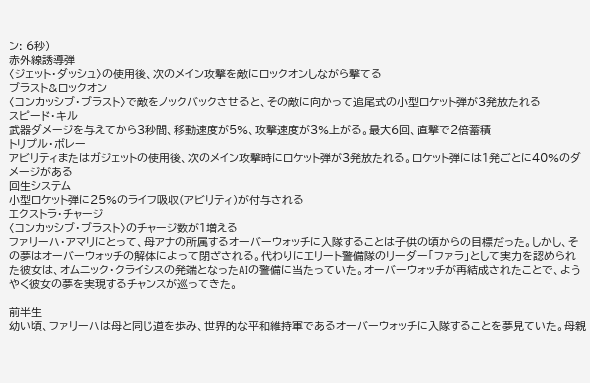ン: 6秒)
赤外線誘導弾
〈ジェット・ダッシュ〉の使用後、次のメイン攻撃を敵にロックオンしながら撃てる
ブラスト&ロックオン
〈コンカッシブ・ブラスト〉で敵をノックバックさせると、その敵に向かって追尾式の小型ロケット弾が3発放たれる
スピード・キル
武器ダメージを与えてから3秒間、移動速度が5%、攻撃速度が3%上がる。最大6回、直撃で2倍蓄積
トリプル・ボレー
アビリティまたはガジェットの使用後、次のメイン攻撃時にロケット弾が3発放たれる。ロケット弾には1発ごとに40%のダメージがある
回生システム
小型ロケット弾に25%のライフ吸収(アビリティ)が付与される
エクストラ・チャージ
〈コンカッシブ・ブラスト〉のチャージ数が1増える
ファリーハ・アマリにとって、母アナの所属するオーバーウォッチに入隊することは子供の頃からの目標だった。しかし、その夢はオーバーウォッチの解体によって閉ざされる。代わりにエリート警備隊のリーダー「ファラ」として実力を認められた彼女は、オムニック・クライシスの発端となったAIの警備に当たっていた。オーバーウォッチが再結成されたことで、ようやく彼女の夢を実現するチャンスが巡ってきた。

前半生
幼い頃、ファリーハは母と同じ道を歩み、世界的な平和維持軍であるオーバーウォッチに入隊することを夢見ていた。母親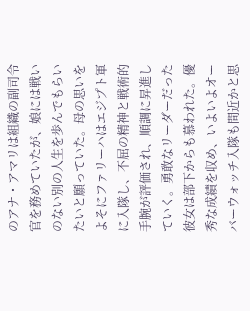のアナ・アマリは組織の副司令官を務めていたが、娘には戦いのない別の人生を歩んでもらいたいと願っていた。母の思いをよそにファリーハはエジプト軍に入隊し、不屈の精神と戦術的手腕が評価され、順調に昇進していく。勇敢なリーダーだった彼女は部下からも慕われた。優秀な成績を収め、いよいよオーバーウォッチ入隊も間近かと思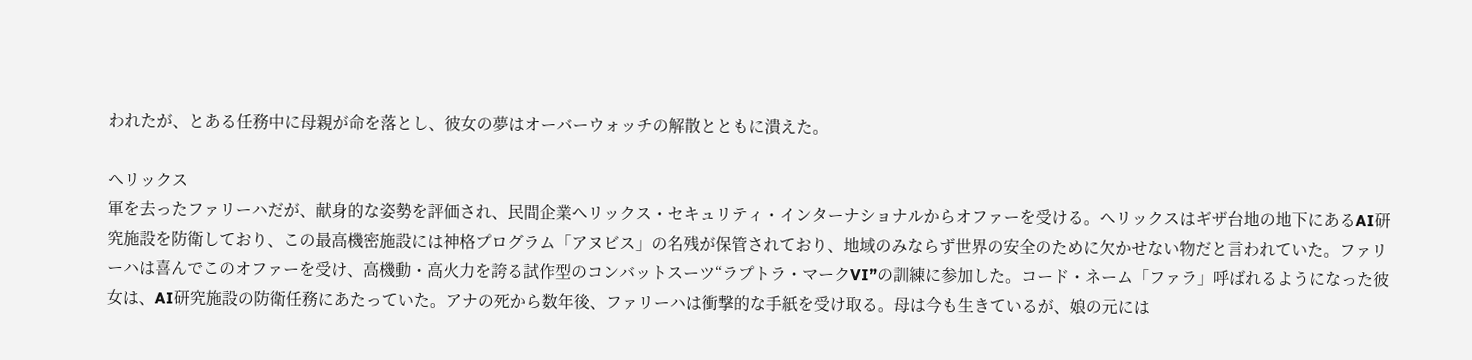われたが、とある任務中に母親が命を落とし、彼女の夢はオーバーウォッチの解散とともに潰えた。

ヘリックス
軍を去ったファリーハだが、献身的な姿勢を評価され、民間企業ヘリックス・セキュリティ・インターナショナルからオファーを受ける。ヘリックスはギザ台地の地下にあるAI研究施設を防衛しており、この最高機密施設には神格プログラム「アヌビス」の名残が保管されており、地域のみならず世界の安全のために欠かせない物だと言われていた。ファリーハは喜んでこのオファーを受け、高機動・高火力を誇る試作型のコンバットスーツ“ラプトラ・マークVI”の訓練に参加した。コード・ネーム「ファラ」呼ばれるようになった彼女は、AI研究施設の防衛任務にあたっていた。アナの死から数年後、ファリーハは衝撃的な手紙を受け取る。母は今も生きているが、娘の元には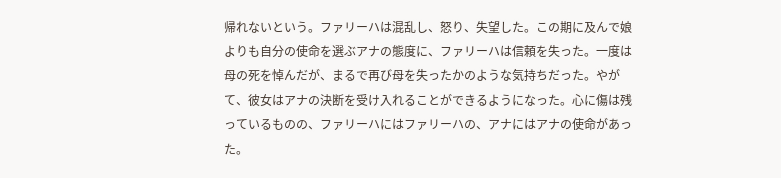帰れないという。ファリーハは混乱し、怒り、失望した。この期に及んで娘よりも自分の使命を選ぶアナの態度に、ファリーハは信頼を失った。一度は母の死を悼んだが、まるで再び母を失ったかのような気持ちだった。やがて、彼女はアナの決断を受け入れることができるようになった。心に傷は残っているものの、ファリーハにはファリーハの、アナにはアナの使命があった。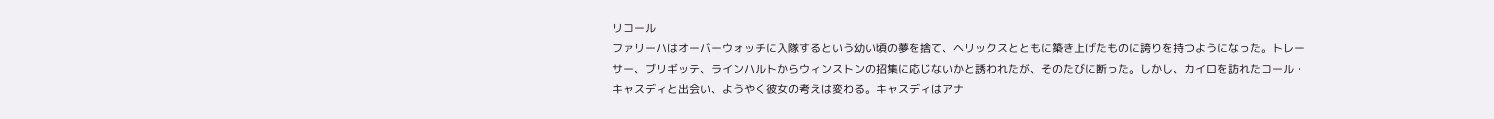リコール
ファリーハはオーバーウォッチに入隊するという幼い頃の夢を捨て、ヘリックスとともに築き上げたものに誇りを持つようになった。トレーサー、ブリギッテ、ラインハルトからウィンストンの招集に応じないかと誘われたが、そのたびに断った。しかし、カイロを訪れたコール・キャスディと出会い、ようやく彼女の考えは変わる。キャスディはアナ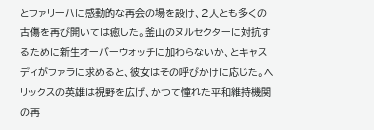とファリーハに感動的な再会の場を設け、2人とも多くの古傷を再び開いては癒した。釜山のヌルセクターに対抗するために新生オーバーウォッチに加わらないか、とキャスディがファラに求めると、彼女はその呼びかけに応じた。ヘリックスの英雄は視野を広げ、かつて憧れた平和維持機関の再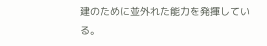建のために並外れた能力を発揮している。